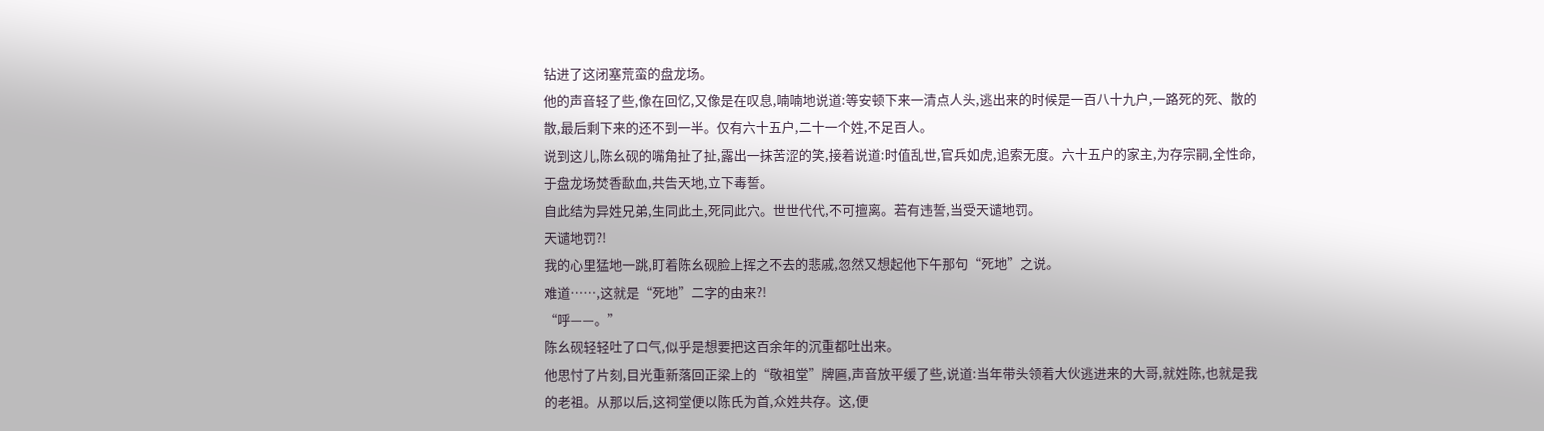钻进了这闭塞荒蛮的盘龙场。
他的声音轻了些,像在回忆,又像是在叹息,喃喃地说道:等安顿下来一清点人头,逃出来的时候是一百八十九户,一路死的死、散的散,最后剩下来的还不到一半。仅有六十五户,二十一个姓,不足百人。
说到这儿,陈幺砚的嘴角扯了扯,露出一抹苦涩的笑,接着说道:时值乱世,官兵如虎,追索无度。六十五户的家主,为存宗嗣,全性命,于盘龙场焚香歃血,共告天地,立下毒誓。
自此结为异姓兄弟,生同此土,死同此穴。世世代代,不可擅离。若有违誓,当受天谴地罚。
天谴地罚?!
我的心里猛地一跳,盯着陈幺砚脸上挥之不去的悲戚,忽然又想起他下午那句“死地”之说。
难道……,这就是“死地”二字的由来?!
“呼——。”
陈幺砚轻轻吐了口气,似乎是想要把这百余年的沉重都吐出来。
他思忖了片刻,目光重新落回正梁上的“敬祖堂”牌匾,声音放平缓了些,说道:当年带头领着大伙逃进来的大哥,就姓陈,也就是我的老祖。从那以后,这祠堂便以陈氏为首,众姓共存。这,便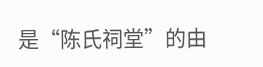是“陈氏祠堂”的由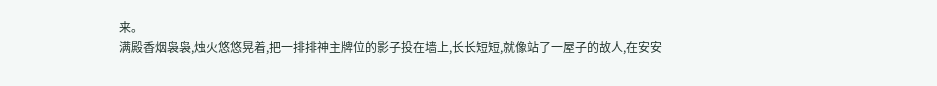来。
满殿香烟袅袅,烛火悠悠晃着,把一排排神主牌位的影子投在墙上,长长短短,就像站了一屋子的故人,在安安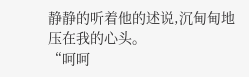静静的听着他的述说,沉甸甸地压在我的心头。
“呵呵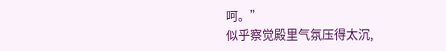呵。”
似乎察觉殿里气氛压得太沉,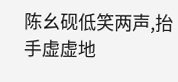陈幺砚低笑两声,抬手虚虚地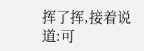挥了挥,接着说道:可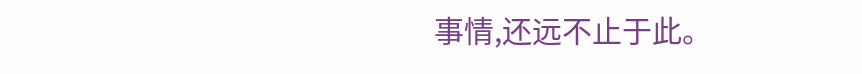事情,还远不止于此。